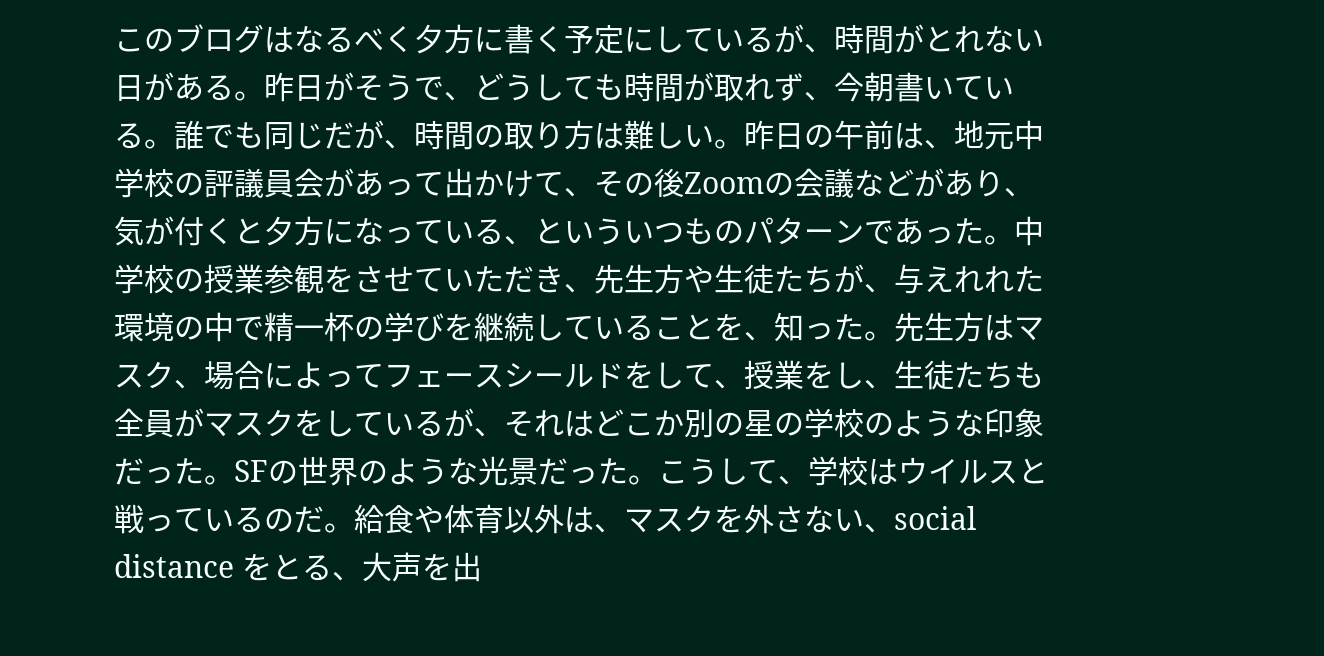このブログはなるべく夕方に書く予定にしているが、時間がとれない日がある。昨日がそうで、どうしても時間が取れず、今朝書いている。誰でも同じだが、時間の取り方は難しい。昨日の午前は、地元中学校の評議員会があって出かけて、その後Zoomの会議などがあり、気が付くと夕方になっている、といういつものパターンであった。中学校の授業参観をさせていただき、先生方や生徒たちが、与えれれた環境の中で精一杯の学びを継続していることを、知った。先生方はマスク、場合によってフェースシールドをして、授業をし、生徒たちも全員がマスクをしているが、それはどこか別の星の学校のような印象だった。SFの世界のような光景だった。こうして、学校はウイルスと戦っているのだ。給食や体育以外は、マスクを外さない、social distance をとる、大声を出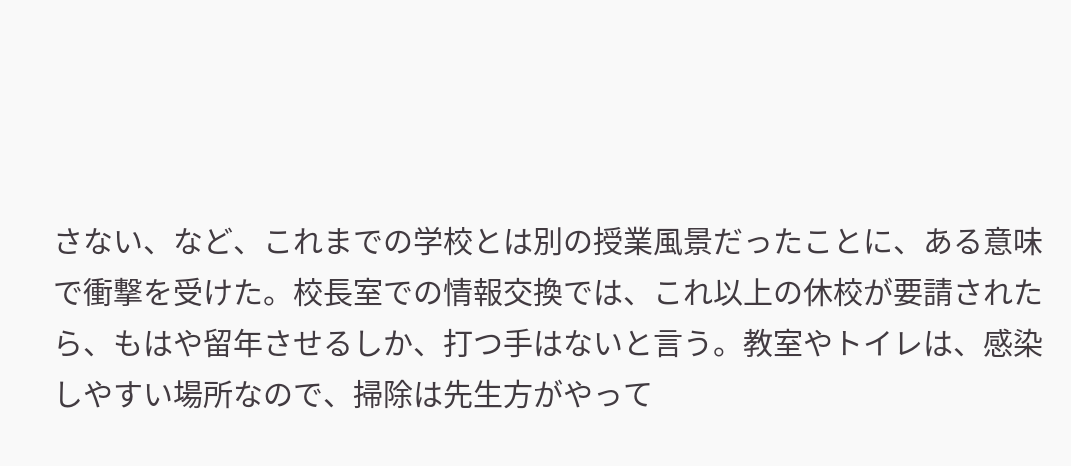さない、など、これまでの学校とは別の授業風景だったことに、ある意味で衝撃を受けた。校長室での情報交換では、これ以上の休校が要請されたら、もはや留年させるしか、打つ手はないと言う。教室やトイレは、感染しやすい場所なので、掃除は先生方がやって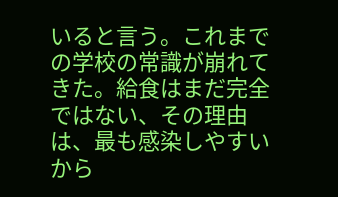いると言う。これまでの学校の常識が崩れてきた。給食はまだ完全ではない、その理由は、最も感染しやすいから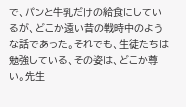で、パンと牛乳だけの給食にしているが、どこか遠い昔の戦時中のような話であった。それでも、生徒たちは勉強している、その姿は、どこか尊い。先生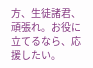方、生徒諸君、頑張れ。お役に立てるなら、応援したい。